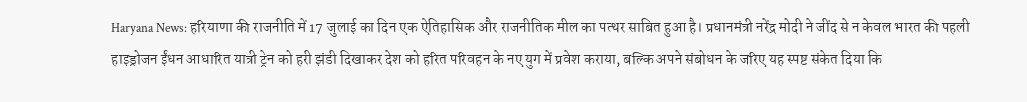Haryana News: हरियाणा की राजनीति में 17 जुलाई का दिन एक ऐतिहासिक और राजनीतिक मील का पत्थर साबित हुआ है। प्रधानमंत्री नरेंद्र मोदी ने जींद से न केवल भारत की पहली हाइड्रोजन ईंधन आधारित यात्री ट्रेन को हरी झंडी दिखाकर देश को हरित परिवहन के नए युग में प्रवेश कराया, बल्कि अपने संबोधन के जरिए यह स्पष्ट संकेत दिया कि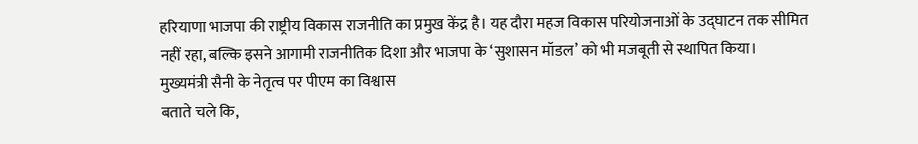हरियाणा भाजपा की राष्ट्रीय विकास राजनीति का प्रमुख केंद्र है। यह दौरा महज विकास परियोजनाओं के उद्घाटन तक सीमित नहीं रहा, बल्कि इसने आगामी राजनीतिक दिशा और भाजपा के ‘सुशासन मॉडल’ को भी मजबूती से स्थापित किया।
मुख्यमंत्री सैनी के नेतृत्व पर पीएम का विश्वास
बताते चले कि,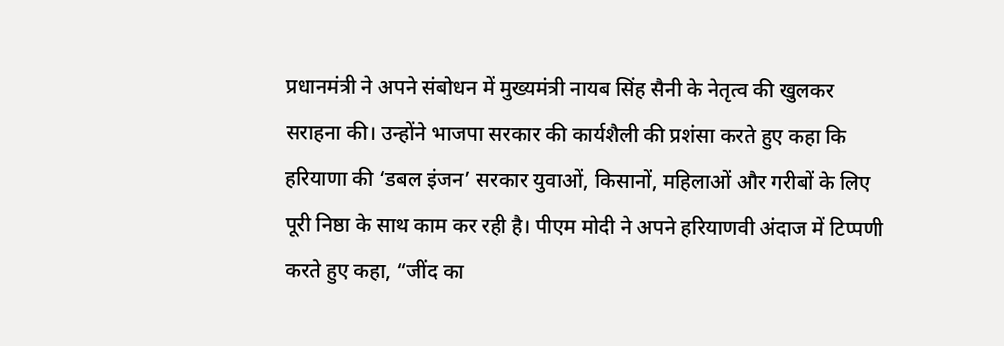प्रधानमंत्री ने अपने संबोधन में मुख्यमंत्री नायब सिंह सैनी के नेतृत्व की खुलकर सराहना की। उन्होंने भाजपा सरकार की कार्यशैली की प्रशंसा करते हुए कहा कि हरियाणा की ‘डबल इंजन’ सरकार युवाओं, किसानों, महिलाओं और गरीबों के लिए पूरी निष्ठा के साथ काम कर रही है। पीएम मोदी ने अपने हरियाणवी अंदाज में टिप्पणी करते हुए कहा, “जींद का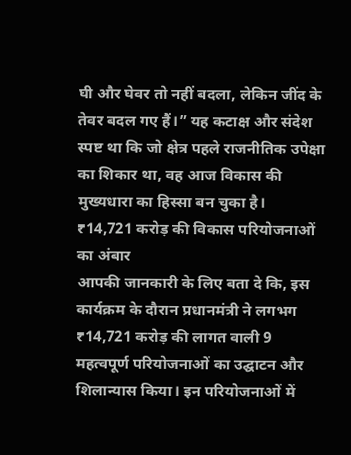घी और घेवर तो नहीं बदला, लेकिन जींद के तेवर बदल गए हैं।” यह कटाक्ष और संदेश स्पष्ट था कि जो क्षेत्र पहले राजनीतिक उपेक्षा का शिकार था, वह आज विकास की मुख्यधारा का हिस्सा बन चुका है।
₹14,721 करोड़ की विकास परियोजनाओं का अंबार
आपकी जानकारी के लिए बता दे कि, इस कार्यक्रम के दौरान प्रधानमंत्री ने लगभग ₹14,721 करोड़ की लागत वाली 9 महत्वपूर्ण परियोजनाओं का उद्घाटन और शिलान्यास किया। इन परियोजनाओं में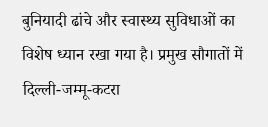बुनियादी ढांचे और स्वास्थ्य सुविधाओं का विशेष ध्यान रखा गया है। प्रमुख सौगातों में दिल्ली-जम्मू-कटरा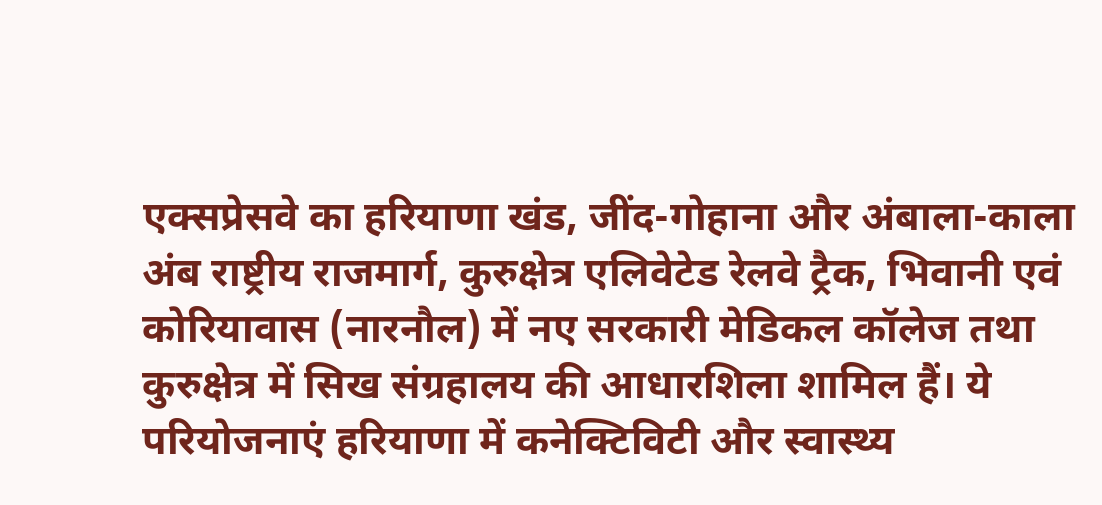एक्सप्रेसवे का हरियाणा खंड, जींद-गोहाना और अंबाला-काला अंब राष्ट्रीय राजमार्ग, कुरुक्षेत्र एलिवेटेड रेलवे ट्रैक, भिवानी एवं कोरियावास (नारनौल) में नए सरकारी मेडिकल कॉलेज तथा कुरुक्षेत्र में सिख संग्रहालय की आधारशिला शामिल हैं। ये परियोजनाएं हरियाणा में कनेक्टिविटी और स्वास्थ्य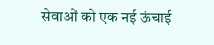सेवाओं को एक नई ऊंचाई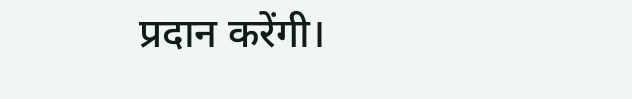प्रदान करेंगी।